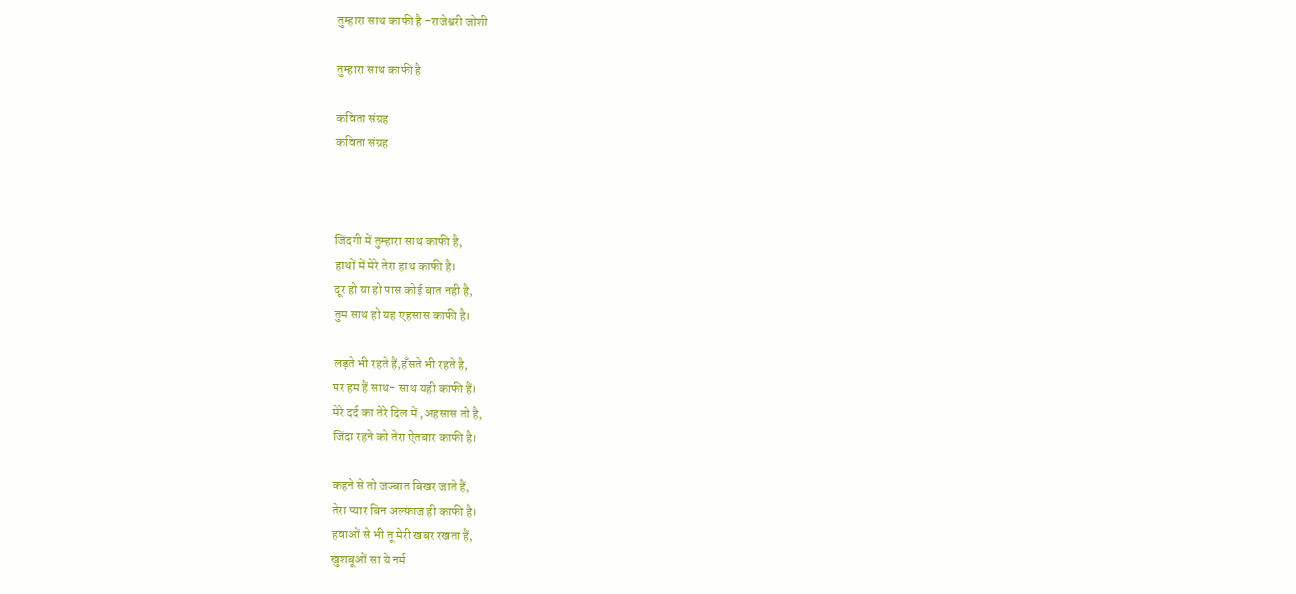तुम्हारा साथ काफी है -राजेश्वरी जोशी

तुम्हारा साथ काफी है

कविता संग्रह
कविता संग्रह



जिंदगी में तुम्हारा साथ काफी है,
हाथों में मेरे तेरा हाथ काफी है।
दूर हो या हो पास कोई बात नही है,
तुम साथ हो यह एहसास काफी है।

लड़ते भी रहते हैं,हँसते भी रहते है,
पर हम हैं साथ- साथ यही काफी हैं।
मेरे दर्द का तेरे दिल में ,अहसास तो है,
जिंदा रहने को तेरा ऐतबार काफी है।

कहने से तो जज्बात बिखर जाते हैं,
तेरा प्यार बिन अल्फ़ाज ही काफी है।
हवाओं से भी तू मेरी खबर रखता हैं,
खुशबूओं सा ये नर्म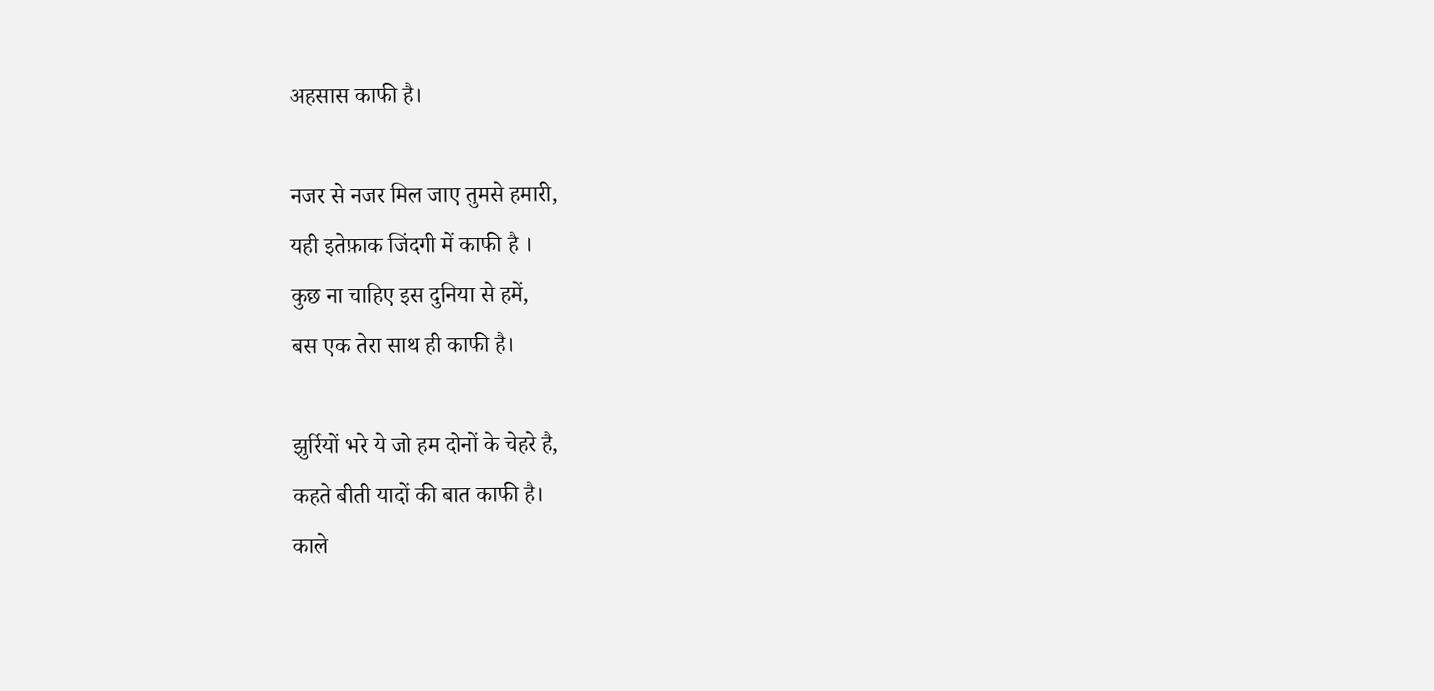अहसास काफी है।

नजर से नजर मिल जाए तुमसे हमारी,
यही इतेफ़ाक जिंदगी में काफी है ।
कुछ ना चाहिए इस दुनिया से हमें,
बस एक तेरा साथ ही काफी है।

झुर्रियों भरे ये जो हम दोनों के चेहरे है,
कहते बीती यादों की बात काफी है।
काले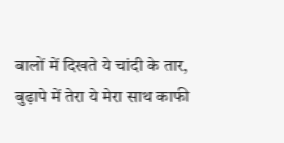बालों में दिखते ये चांदी के तार,
बुढ़ापे में तेरा ये मेरा साथ काफी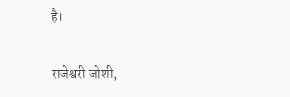है।

राजेश्वरी जोशी,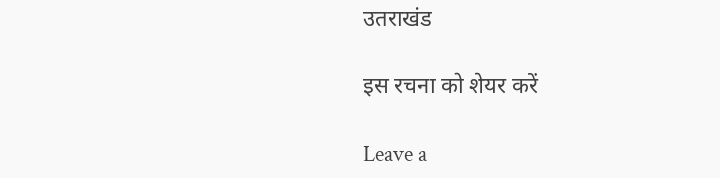उतराखंड

इस रचना को शेयर करें

Leave a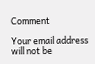Comment

Your email address will not be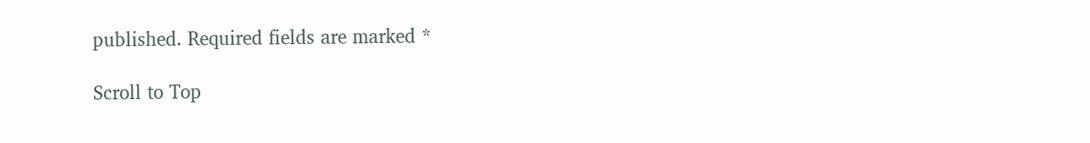published. Required fields are marked *

Scroll to Top